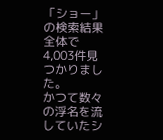「ショー」の検索結果
全体で4,003件見つかりました。
かつて数々の浮名を流していたシ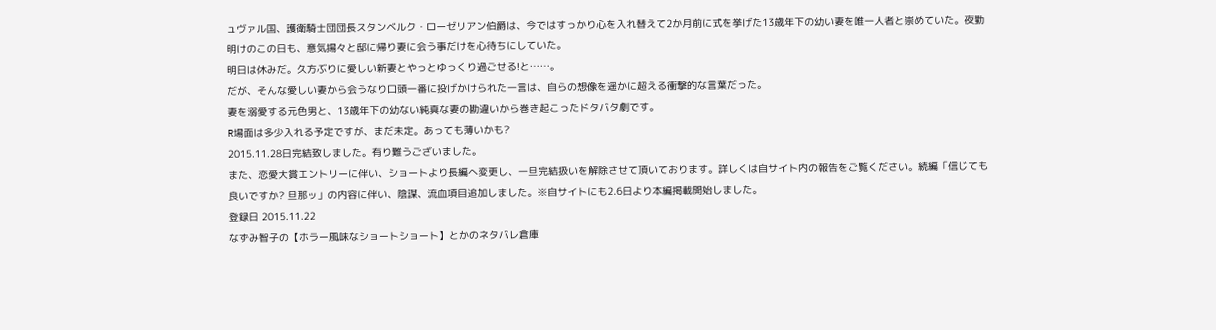ュヴァル国、護衛騎士団団長スタンベルク・ローゼリアン伯爵は、今ではすっかり心を入れ替えて2か月前に式を挙げた13歳年下の幼い妻を唯一人者と崇めていた。夜勤明けのこの日も、意気揚々と邸に帰り妻に会う事だけを心待ちにしていた。
明日は休みだ。久方ぶりに愛しい新妻とやっとゆっくり過ごせる!と……。
だが、そんな愛しい妻から会うなり口頭一番に投げかけられた一言は、自らの想像を遥かに超える衝撃的な言葉だった。
妻を溺愛する元色男と、13歳年下の幼ない純真な妻の勘違いから巻き起こったドタバタ劇です。
R場面は多少入れる予定ですが、まだ未定。あっても薄いかも?
2015.11.28日完結致しました。有り難うございました。
また、恋愛大賞エントリーに伴い、ショートより長編へ変更し、一旦完結扱いを解除させて頂いております。詳しくは自サイト内の報告をご覧ください。続編「信じても良いですか? 旦那ッ」の内容に伴い、陰謀、流血項目追加しました。※自サイトにも2.6日より本編掲載開始しました。
登録日 2015.11.22
なずみ智子の【ホラー風味なショートショート】とかのネタバレ倉庫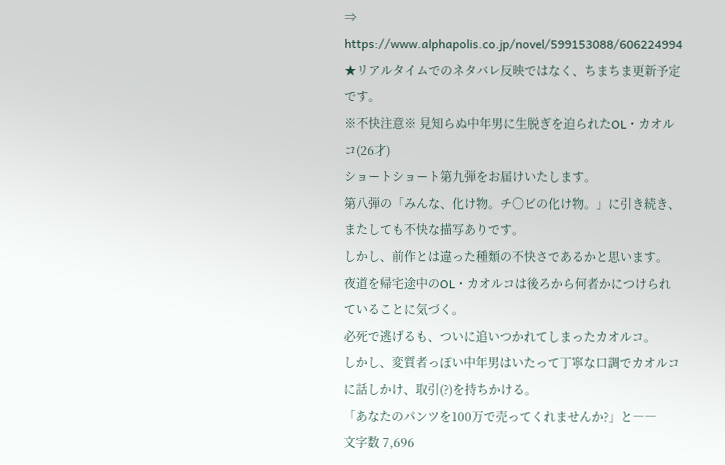⇒ https://www.alphapolis.co.jp/novel/599153088/606224994
★リアルタイムでのネタバレ反映ではなく、ちまちま更新予定です。
※不快注意※ 見知らぬ中年男に生脱ぎを迫られたOL・カオルコ(26才)
ショートショート第九弾をお届けいたします。
第八弾の「みんな、化け物。チ〇ビの化け物。」に引き続き、またしても不快な描写ありです。
しかし、前作とは違った種類の不快さであるかと思います。
夜道を帰宅途中のOL・カオルコは後ろから何者かにつけられていることに気づく。
必死で逃げるも、ついに追いつかれてしまったカオルコ。
しかし、変質者っぽい中年男はいたって丁寧な口調でカオルコに話しかけ、取引(?)を持ちかける。
「あなたのパンツを100万で売ってくれませんか?」と――
文字数 7,696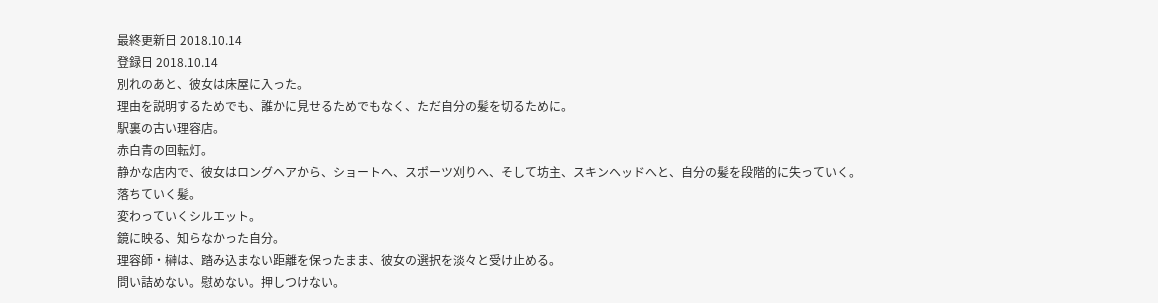最終更新日 2018.10.14
登録日 2018.10.14
別れのあと、彼女は床屋に入った。
理由を説明するためでも、誰かに見せるためでもなく、ただ自分の髪を切るために。
駅裏の古い理容店。
赤白青の回転灯。
静かな店内で、彼女はロングヘアから、ショートへ、スポーツ刈りへ、そして坊主、スキンヘッドへと、自分の髪を段階的に失っていく。
落ちていく髪。
変わっていくシルエット。
鏡に映る、知らなかった自分。
理容師・榊は、踏み込まない距離を保ったまま、彼女の選択を淡々と受け止める。
問い詰めない。慰めない。押しつけない。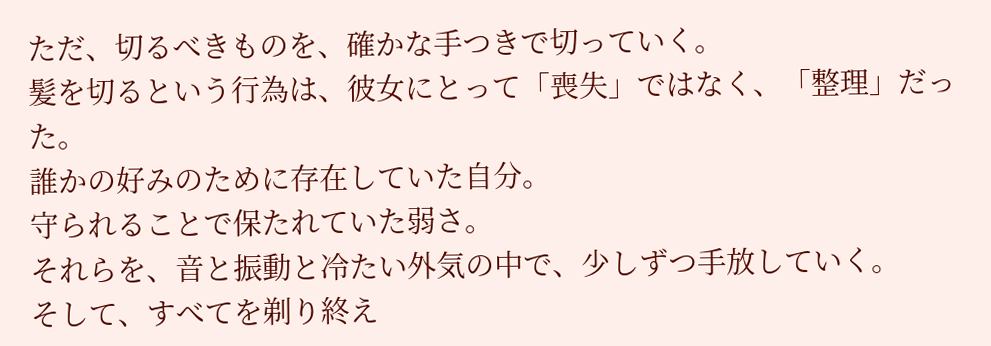ただ、切るべきものを、確かな手つきで切っていく。
髪を切るという行為は、彼女にとって「喪失」ではなく、「整理」だった。
誰かの好みのために存在していた自分。
守られることで保たれていた弱さ。
それらを、音と振動と冷たい外気の中で、少しずつ手放していく。
そして、すべてを剃り終え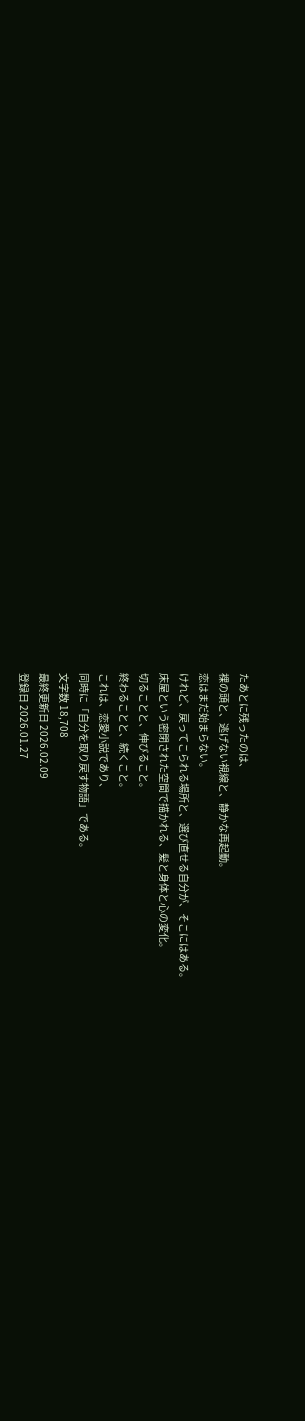たあとに残ったのは、
裸の頭と、逃げない視線と、静かな再起動。
恋はまだ始まらない。
けれど、戻ってこられる場所と、選び直せる自分が、そこにはある。
床屋という密閉された空間で描かれる、髪と身体と心の変化。
切ることと、伸びること。
終わることと、続くこと。
これは、恋愛小説であり、
同時に「自分を取り戻す物語」である。
文字数 18,708
最終更新日 2026.02.09
登録日 2026.01.27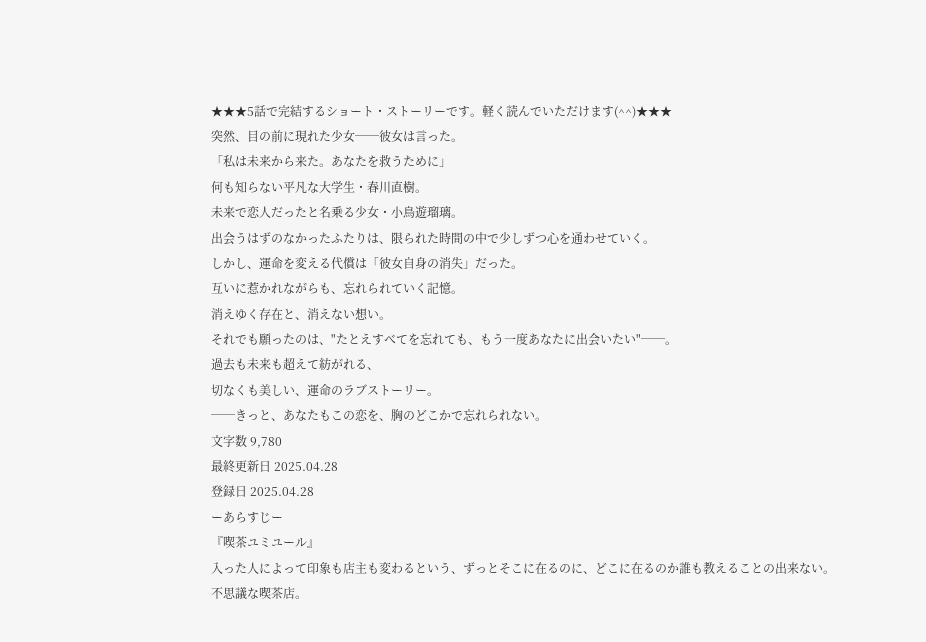★★★5話で完結するショート・ストーリーです。軽く読んでいただけます(^^)★★★
突然、目の前に現れた少女──彼女は言った。
「私は未来から来た。あなたを救うために」
何も知らない平凡な大学生・春川直樹。
未来で恋人だったと名乗る少女・小鳥遊瑠璃。
出会うはずのなかったふたりは、限られた時間の中で少しずつ心を通わせていく。
しかし、運命を変える代償は「彼女自身の消失」だった。
互いに惹かれながらも、忘れられていく記憶。
消えゆく存在と、消えない想い。
それでも願ったのは、"たとえすべてを忘れても、もう一度あなたに出会いたい"──。
過去も未来も超えて紡がれる、
切なくも美しい、運命のラブストーリー。
──きっと、あなたもこの恋を、胸のどこかで忘れられない。
文字数 9,780
最終更新日 2025.04.28
登録日 2025.04.28
ーあらすじー
『喫茶ユミユール』
入った人によって印象も店主も変わるという、ずっとそこに在るのに、どこに在るのか誰も教えることの出来ない。
不思議な喫茶店。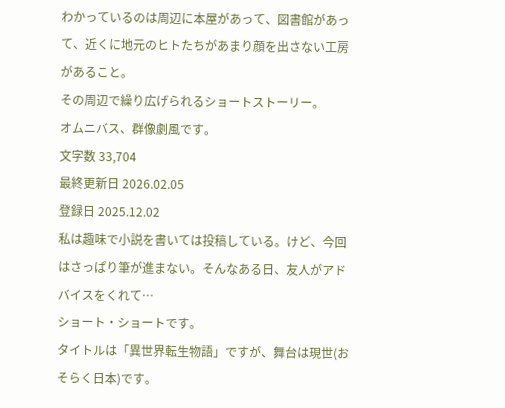わかっているのは周辺に本屋があって、図書館があって、近くに地元のヒトたちがあまり顔を出さない工房があること。
その周辺で繰り広げられるショートストーリー。
オムニバス、群像劇風です。
文字数 33,704
最終更新日 2026.02.05
登録日 2025.12.02
私は趣味で小説を書いては投稿している。けど、今回はさっぱり筆が進まない。そんなある日、友人がアドバイスをくれて…
ショート・ショートです。
タイトルは「異世界転生物語」ですが、舞台は現世(おそらく日本)です。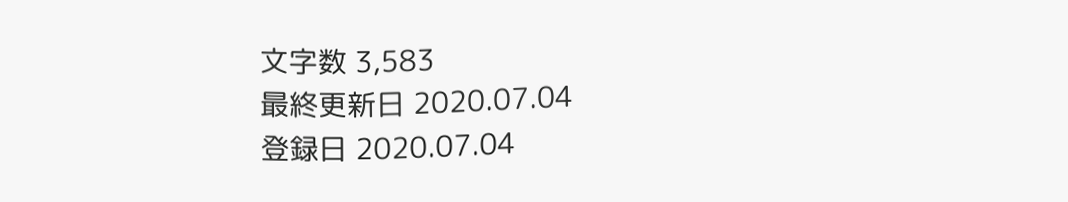文字数 3,583
最終更新日 2020.07.04
登録日 2020.07.04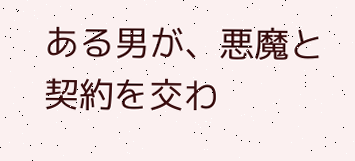ある男が、悪魔と契約を交わ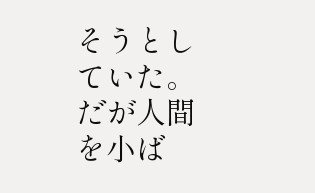そうとしていた。だが人間を小ば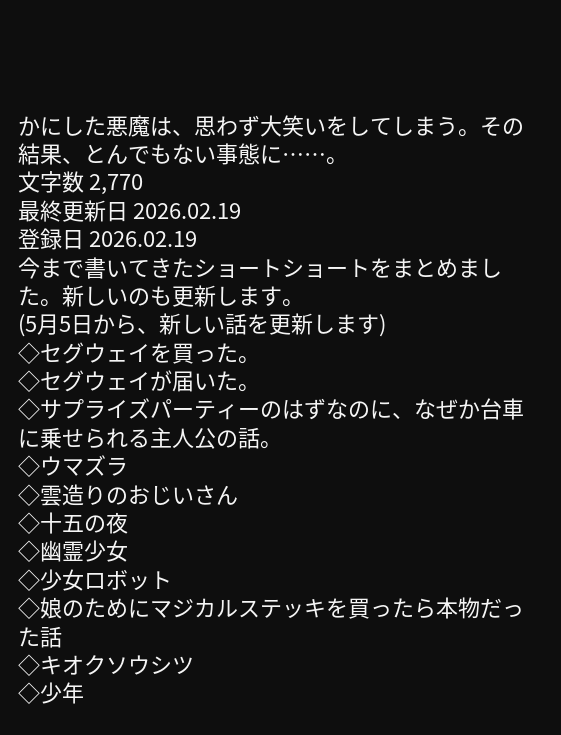かにした悪魔は、思わず大笑いをしてしまう。その結果、とんでもない事態に……。
文字数 2,770
最終更新日 2026.02.19
登録日 2026.02.19
今まで書いてきたショートショートをまとめました。新しいのも更新します。
(5月5日から、新しい話を更新します)
◇セグウェイを買った。
◇セグウェイが届いた。
◇サプライズパーティーのはずなのに、なぜか台車に乗せられる主人公の話。
◇ウマズラ
◇雲造りのおじいさん
◇十五の夜
◇幽霊少女
◇少女ロボット
◇娘のためにマジカルステッキを買ったら本物だった話
◇キオクソウシツ
◇少年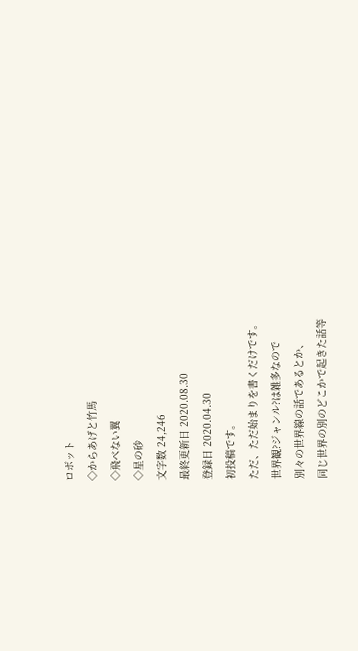ロボット
◇からあげと竹馬
◇飛べない翼
◇星の砂
文字数 24,246
最終更新日 2020.08.30
登録日 2020.04.30
初投稿です。
ただ、ただ始まりを書くだけです。
世界観?ジャンル?は雑多なので
別々の世界線の話であるとか、
同じ世界の別のどこかで起きた話等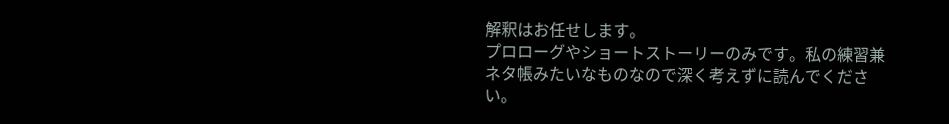解釈はお任せします。
プロローグやショートストーリーのみです。私の練習兼ネタ帳みたいなものなので深く考えずに読んでください。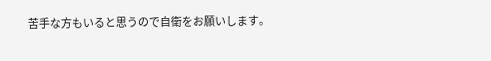苦手な方もいると思うので自衛をお願いします。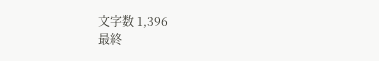文字数 1,396
最終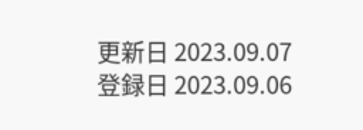更新日 2023.09.07
登録日 2023.09.06